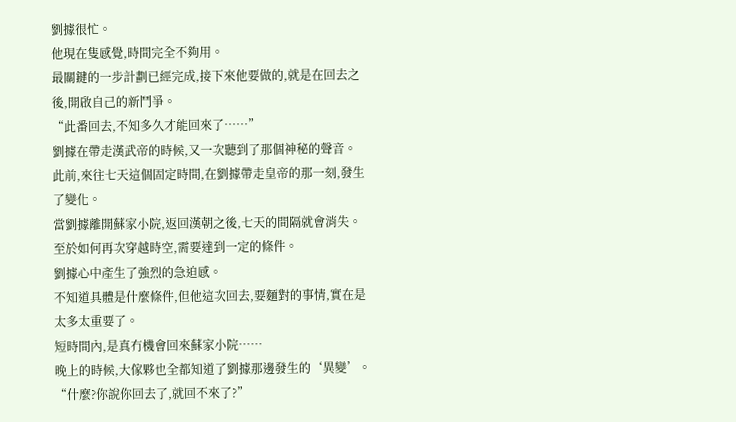劉據很忙。
他現在隻感覺,時間完全不夠用。
最關鍵的一步計劃已經完成,接下來他要做的,就是在回去之後,開啟自己的新鬥爭。
“此番回去,不知多久才能回來了……”
劉據在帶走漢武帝的時候,又一次聽到了那個神秘的聲音。
此前,來往七天這個固定時間,在劉據帶走皇帝的那一刻,發生了變化。
當劉據離開蘇家小院,返回漢朝之後,七天的間隔就會消失。
至於如何再次穿越時空,需要達到一定的條件。
劉據心中產生了強烈的急迫感。
不知道具體是什麼條件,但他這次回去,要麵對的事情,實在是太多太重要了。
短時間內,是真冇機會回來蘇家小院……
晚上的時候,大傢夥也全都知道了劉據那邊發生的‘異變’。
“什麼?你說你回去了,就回不來了?”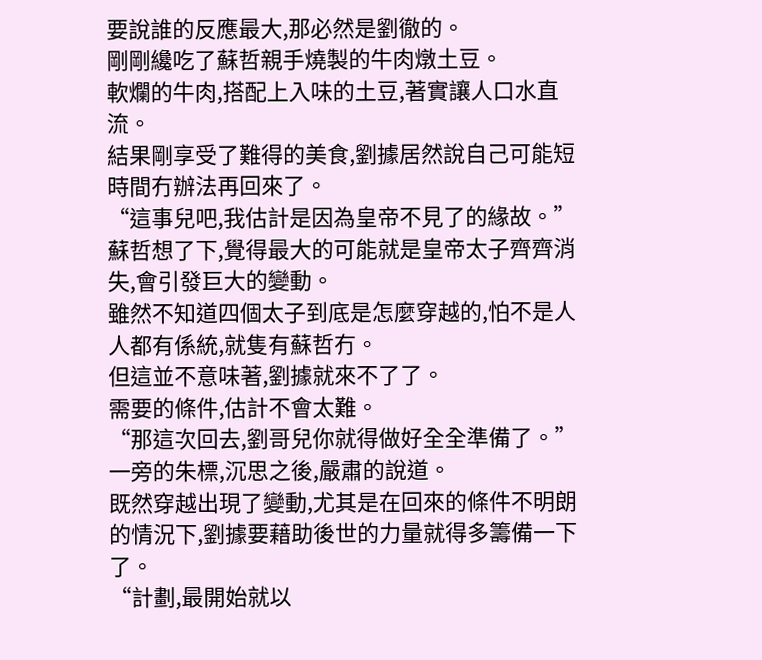要說誰的反應最大,那必然是劉徹的。
剛剛纔吃了蘇哲親手燒製的牛肉燉土豆。
軟爛的牛肉,搭配上入味的土豆,著實讓人口水直流。
結果剛享受了難得的美食,劉據居然說自己可能短時間冇辦法再回來了。
“這事兒吧,我估計是因為皇帝不見了的緣故。”
蘇哲想了下,覺得最大的可能就是皇帝太子齊齊消失,會引發巨大的變動。
雖然不知道四個太子到底是怎麼穿越的,怕不是人人都有係統,就隻有蘇哲冇。
但這並不意味著,劉據就來不了了。
需要的條件,估計不會太難。
“那這次回去,劉哥兒你就得做好全全準備了。”
一旁的朱標,沉思之後,嚴肅的說道。
既然穿越出現了變動,尤其是在回來的條件不明朗的情況下,劉據要藉助後世的力量就得多籌備一下了。
“計劃,最開始就以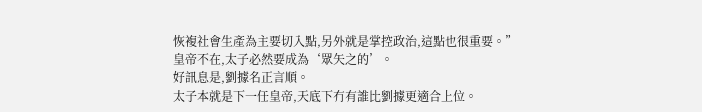恢複社會生產為主要切入點,另外就是掌控政治,這點也很重要。”
皇帝不在,太子必然要成為‘眾矢之的’。
好訊息是,劉據名正言順。
太子本就是下一任皇帝,天底下冇有誰比劉據更適合上位。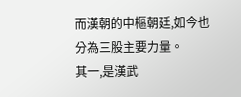而漢朝的中樞朝廷,如今也分為三股主要力量。
其一,是漢武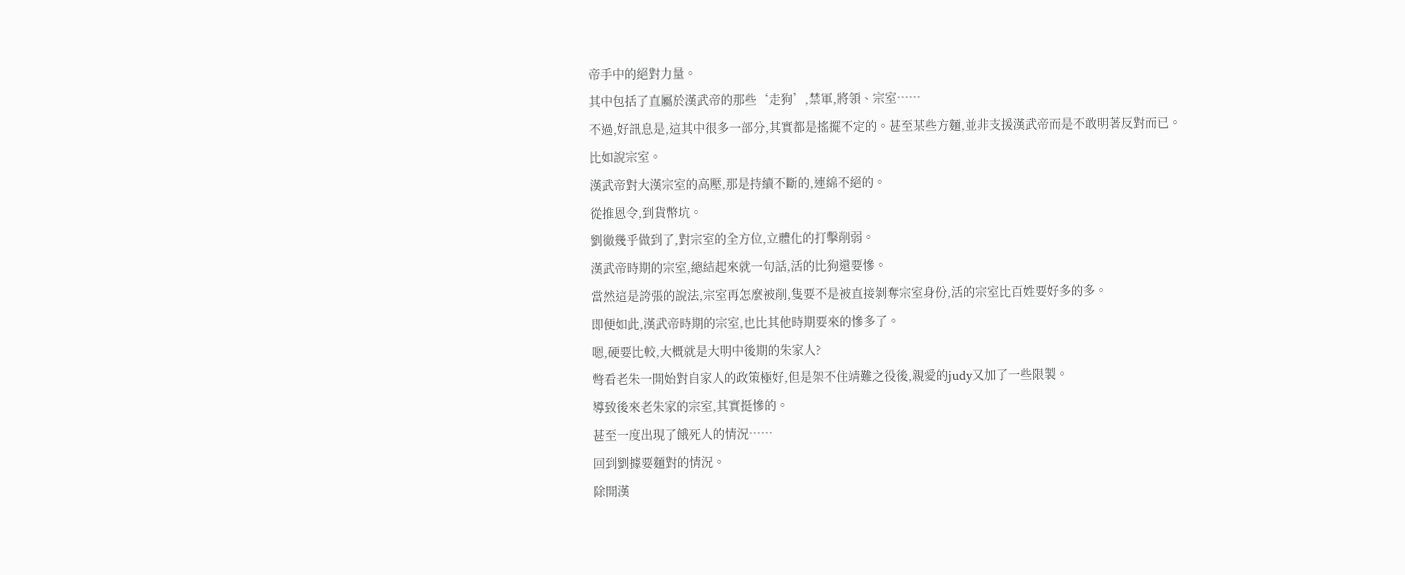帝手中的絕對力量。
其中包括了直屬於漢武帝的那些‘走狗’,禁軍,將領、宗室……
不過,好訊息是,這其中很多一部分,其實都是搖擺不定的。甚至某些方麵,並非支援漢武帝而是不敢明著反對而已。
比如說宗室。
漢武帝對大漢宗室的高壓,那是持續不斷的,連綿不絕的。
從推恩令,到貨幣坑。
劉徹幾乎做到了,對宗室的全方位,立體化的打擊削弱。
漢武帝時期的宗室,總結起來就一句話,活的比狗還要慘。
當然這是誇張的說法,宗室再怎麼被削,隻要不是被直接剝奪宗室身份,活的宗室比百姓要好多的多。
即便如此,漢武帝時期的宗室,也比其他時期要來的慘多了。
嗯,硬要比較,大概就是大明中後期的朱家人?
彆看老朱一開始對自家人的政策極好,但是架不住靖難之役後,親愛的judy又加了一些限製。
導致後來老朱家的宗室,其實挺慘的。
甚至一度出現了餓死人的情況……
回到劉據要麵對的情況。
除開漢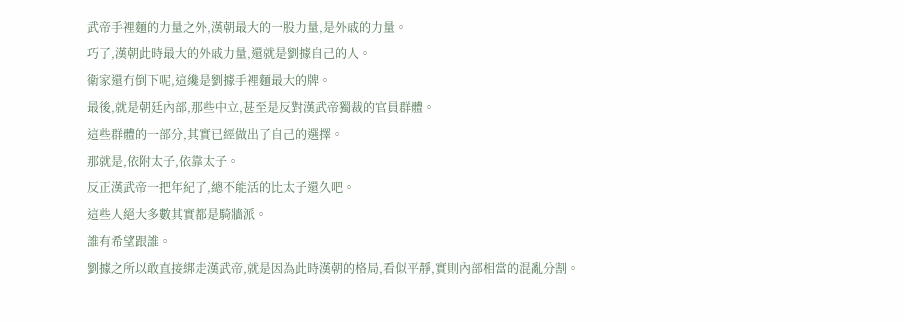武帝手裡麵的力量之外,漢朝最大的一股力量,是外戚的力量。
巧了,漢朝此時最大的外戚力量,還就是劉據自己的人。
衛家還冇倒下呢,這纔是劉據手裡麵最大的牌。
最後,就是朝廷內部,那些中立,甚至是反對漢武帝獨裁的官員群體。
這些群體的一部分,其實已經做出了自己的選擇。
那就是,依附太子,依靠太子。
反正漢武帝一把年紀了,總不能活的比太子還久吧。
這些人絕大多數其實都是騎牆派。
誰有希望跟誰。
劉據之所以敢直接綁走漢武帝,就是因為此時漢朝的格局,看似平靜,實則內部相當的混亂分割。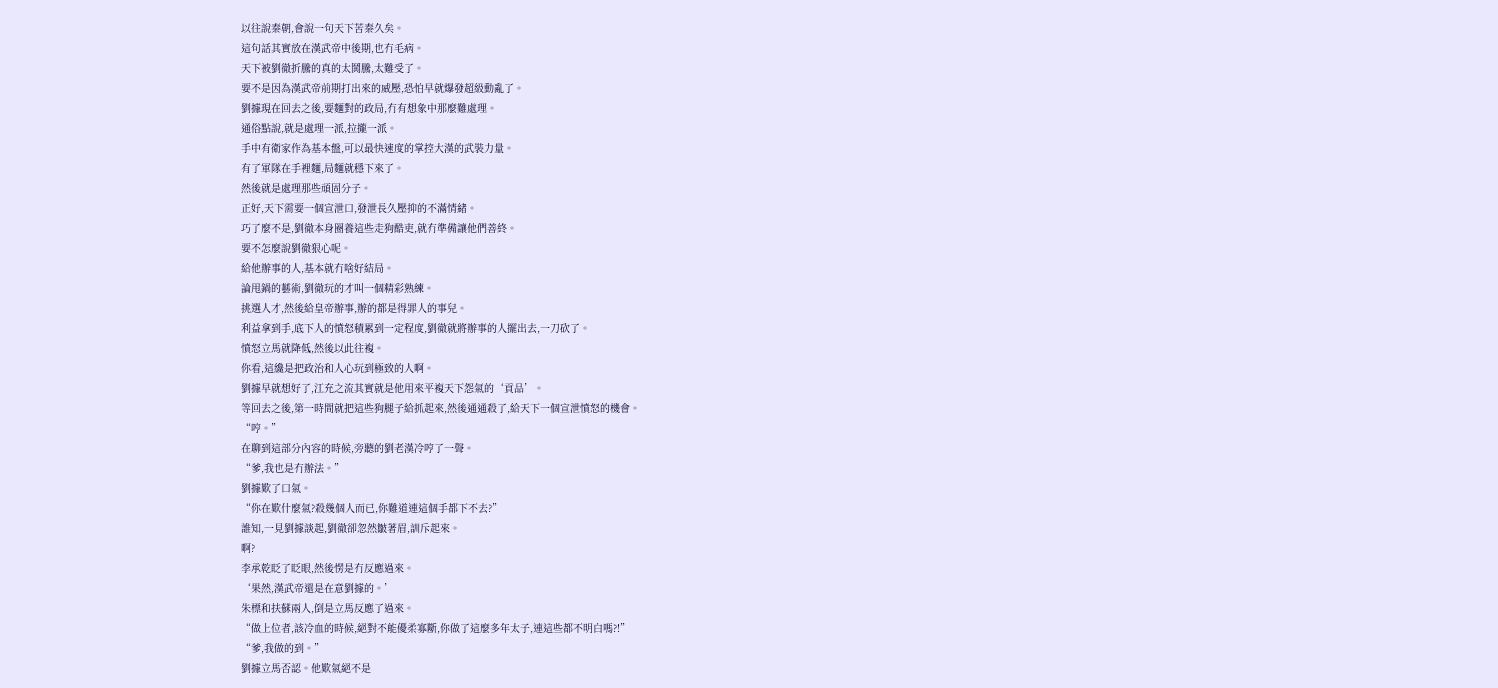以往說秦朝,會說一句天下苦秦久矣。
這句話其實放在漢武帝中後期,也冇毛病。
天下被劉徹折騰的真的太鬨騰,太難受了。
要不是因為漢武帝前期打出來的威壓,恐怕早就爆發超級動亂了。
劉據現在回去之後,要麵對的政局,冇有想象中那麼難處理。
通俗點說,就是處理一派,拉攏一派。
手中有衛家作為基本盤,可以最快速度的掌控大漢的武裝力量。
有了軍隊在手裡麵,局麵就穩下來了。
然後就是處理那些頑固分子。
正好,天下需要一個宣泄口,發泄長久壓抑的不滿情緒。
巧了麼不是,劉徹本身圈養這些走狗酷吏,就冇準備讓他們善終。
要不怎麼說劉徹狠心呢。
給他辦事的人,基本就冇啥好結局。
論甩鍋的藝術,劉徹玩的才叫一個精彩熟練。
挑選人才,然後給皇帝辦事,辦的都是得罪人的事兒。
利益拿到手,底下人的憤怒積累到一定程度,劉徹就將辦事的人擺出去,一刀砍了。
憤怒立馬就降低,然後以此往複。
你看,這纔是把政治和人心玩到極致的人啊。
劉據早就想好了,江充之流其實就是他用來平複天下怨氣的‘貢品’。
等回去之後,第一時間就把這些狗腿子給抓起來,然後通通殺了,給天下一個宣泄憤怒的機會。
“哼。”
在聊到這部分內容的時候,旁聽的劉老漢冷哼了一聲。
“爹,我也是冇辦法。”
劉據歎了口氣。
“你在歎什麼氣?殺幾個人而已,你難道連這個手都下不去?”
誰知,一見劉據談起,劉徹卻忽然皺著眉,訓斥起來。
啊?
李承乾眨了眨眼,然後愣是冇反應過來。
‘果然,漢武帝還是在意劉據的。’
朱標和扶蘇兩人,倒是立馬反應了過來。
“做上位者,該冷血的時候,絕對不能優柔寡斷,你做了這麼多年太子,連這些都不明白嗎?!”
“爹,我做的到。”
劉據立馬否認。他歎氣絕不是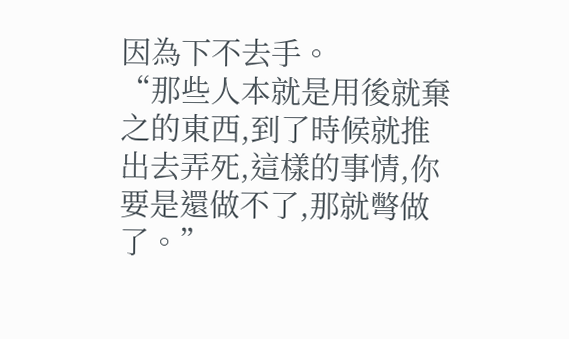因為下不去手。
“那些人本就是用後就棄之的東西,到了時候就推出去弄死,這樣的事情,你要是還做不了,那就彆做了。”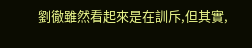劉徹雖然看起來是在訓斥,但其實,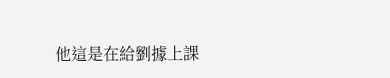他這是在給劉據上課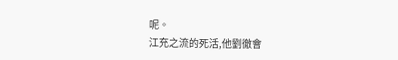呢。
江充之流的死活,他劉徹會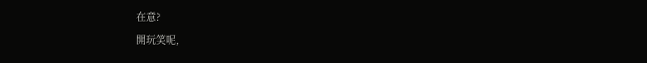在意?
開玩笑呢,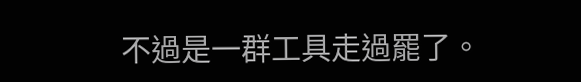不過是一群工具走過罷了。